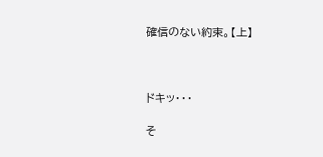確信のない約束。【上】



ドキッ・・・

そ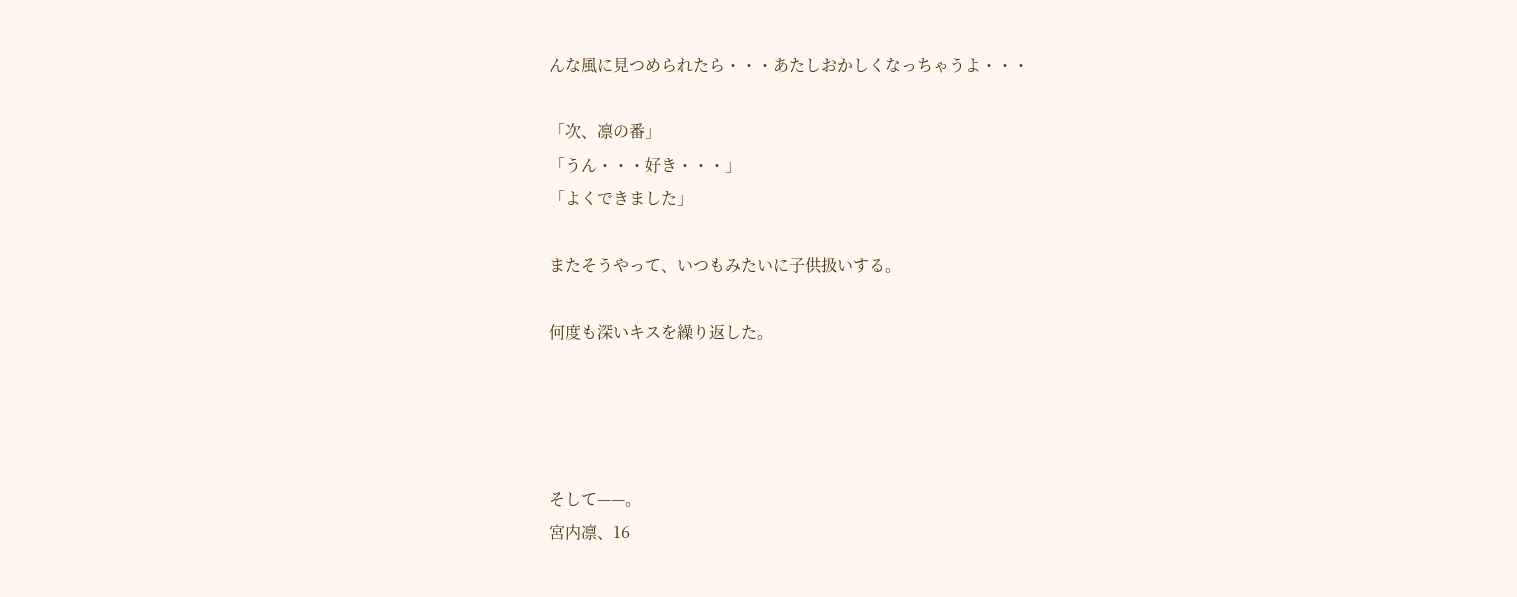んな風に見つめられたら・・・あたしおかしくなっちゃうよ・・・

「次、凛の番」
「うん・・・好き・・・」
「よくできました」

またそうやって、いつもみたいに子供扱いする。

何度も深いキスを繰り返した。




そして——。
宮内凛、16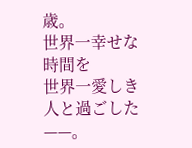歳。
世界一幸せな時間を
世界一愛しき人と過ごした——。